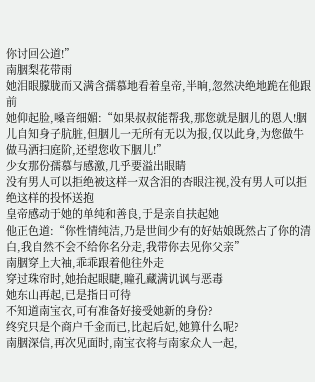你讨回公道!”
南胭梨花带雨
她泪眼朦胧而又满含孺慕地看着皇帝,半晌,忽然决绝地跪在他跟前
她仰起脸,嗓音细媚:“如果叔叔能帮我,那您就是胭儿的恩人!胭儿自知身子肮脏,但胭儿一无所有无以为报,仅以此身,为您做牛做马洒扫庭阶,还望您收下胭儿!”
少女那份孺慕与感激,几乎要溢出眼睛
没有男人可以拒绝被这样一双含泪的杏眼注视,没有男人可以拒绝这样的投怀送抱
皇帝感动于她的单纯和善良,于是亲自扶起她
他正色道:“你性情纯洁,乃是世间少有的好姑娘既然占了你的清白,我自然不会不给你名分走,我带你去见你父亲”
南胭穿上大袖,乖乖跟着他往外走
穿过珠帘时,她抬起眼睫,瞳孔藏满讥讽与恶毒
她东山再起,已是指日可待
不知道南宝衣,可有准备好接受她新的身份?
终究只是个商户千金而已,比起后妃,她算什么呢?
南胭深信,再次见面时,南宝衣将与南家众人一起,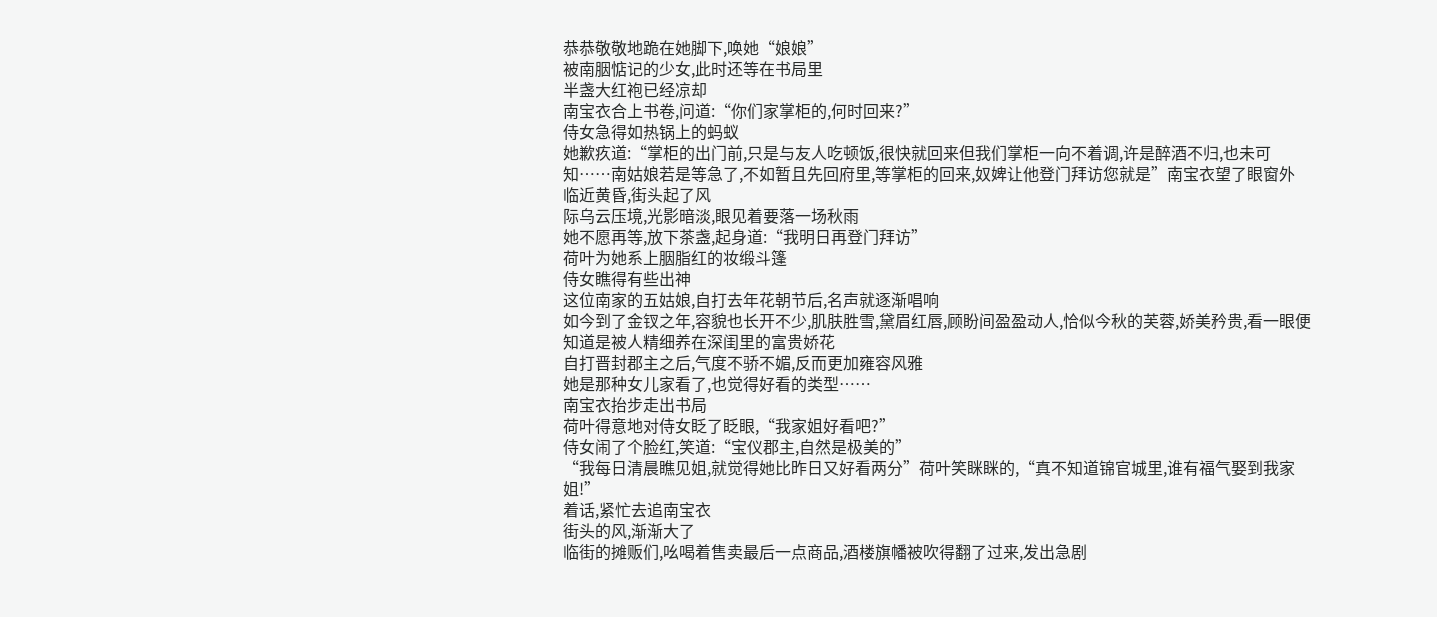恭恭敬敬地跪在她脚下,唤她“娘娘”
被南胭惦记的少女,此时还等在书局里
半盏大红袍已经凉却
南宝衣合上书卷,问道:“你们家掌柜的,何时回来?”
侍女急得如热锅上的蚂蚁
她歉疚道:“掌柜的出门前,只是与友人吃顿饭,很快就回来但我们掌柜一向不着调,许是醉酒不归,也未可知……南姑娘若是等急了,不如暂且先回府里,等掌柜的回来,奴婢让他登门拜访您就是”南宝衣望了眼窗外
临近黄昏,街头起了风
际乌云压境,光影暗淡,眼见着要落一场秋雨
她不愿再等,放下茶盏,起身道:“我明日再登门拜访”
荷叶为她系上胭脂红的妆缎斗篷
侍女瞧得有些出神
这位南家的五姑娘,自打去年花朝节后,名声就逐渐唱响
如今到了金钗之年,容貌也长开不少,肌肤胜雪,黛眉红唇,顾盼间盈盈动人,恰似今秋的芙蓉,娇美矜贵,看一眼便知道是被人精细养在深闺里的富贵娇花
自打晋封郡主之后,气度不骄不媚,反而更加雍容风雅
她是那种女儿家看了,也觉得好看的类型……
南宝衣抬步走出书局
荷叶得意地对侍女眨了眨眼,“我家姐好看吧?”
侍女闹了个脸红,笑道:“宝仪郡主,自然是极美的”
“我每日清晨瞧见姐,就觉得她比昨日又好看两分”荷叶笑眯眯的,“真不知道锦官城里,谁有福气娶到我家姐!”
着话,紧忙去追南宝衣
街头的风,渐渐大了
临街的摊贩们,吆喝着售卖最后一点商品,酒楼旗幡被吹得翻了过来,发出急剧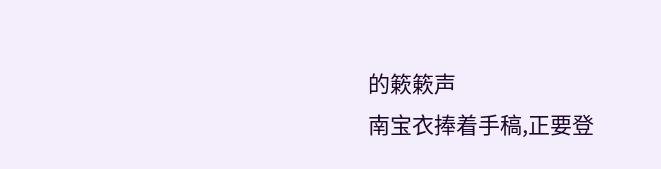的簌簌声
南宝衣捧着手稿,正要登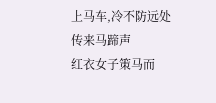上马车,冷不防远处传来马蹄声
红衣女子策马而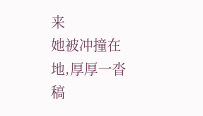来
她被冲撞在地,厚厚一沓稿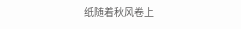纸随着秋风卷上